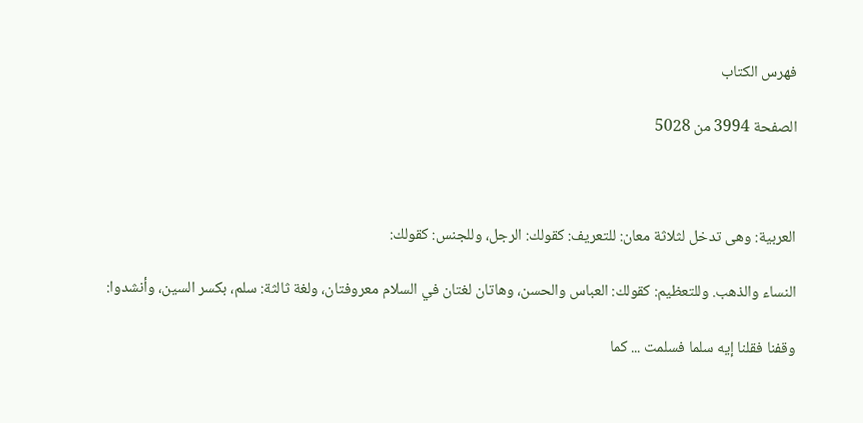فهرس الكتاب

الصفحة 3994 من 5028



العربية: وهى تدخل لثلاثة معان: للتعريف: كقولك: الرجل، وللجنس: كقولك:

النساء والذهب. وللتعظيم: كقولك: العباس والحسن، وهاتان لغتان في السلام معروفتان، ولغة ثالثة: سلم، بكسر السين، وأنشدوا:

وقفنا فقلنا إيه سلما فسلمت ... كما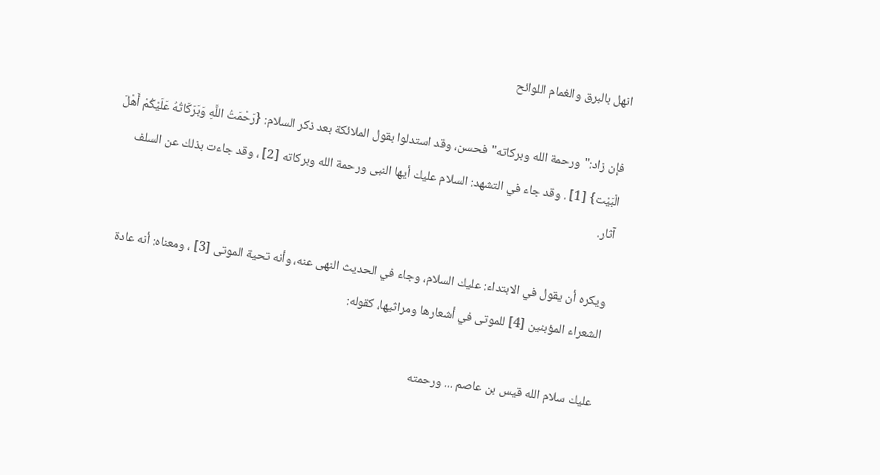انهل بالبرق والغمام اللوائح

فإن زاد:"ورحمة الله وبركاته"فحسن، وقد استدلوا بقول الملائكة بعد ذكر السلام: {رَحْمَتُ اللَّهِ وَبَرَكَاتُهُ عَلَيْكُمْ أَهْلَ الْبَيْت} [1] . وقد جاء في التشهد: السلام عليك أيها النبى ورحمة الله وبركاته [2] ، وقد جاءت بذلك عن السلف آثار.

ويكره أن يقول في الابتداء: عليك السلام، وجاء في الحديث النهى عنه، وأنه تحية الموتى [3] ، ومعناه: أنه عادة الشعراء المؤبنين [4] للموتى في أشعارها ومراثيها، كقوله:

عليك سلام الله قيس بن عاصم ... ورحمته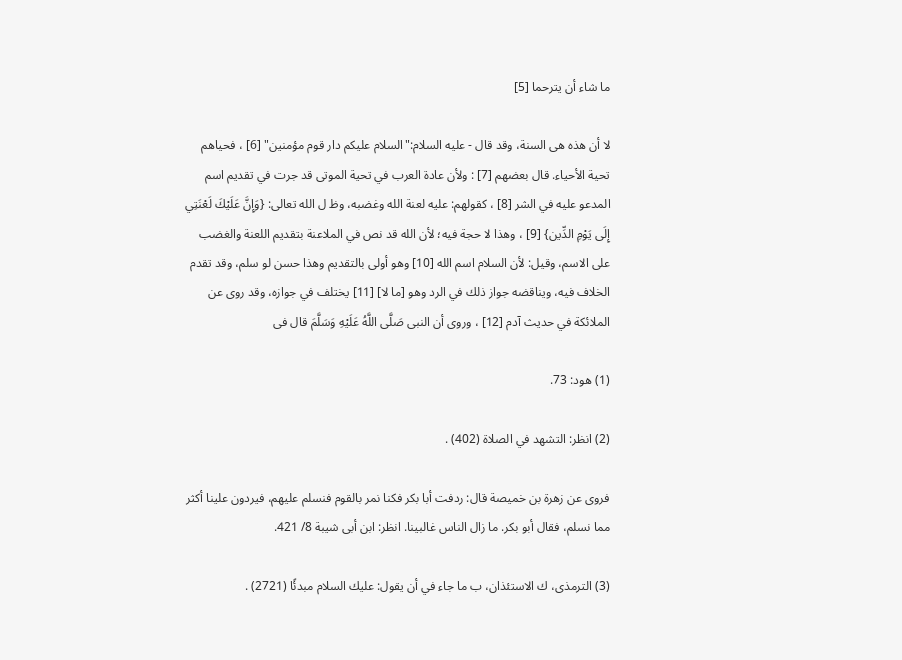ما شاء أن يترحما [5]

لا أن هذه هى السنة، وقد قال - عليه السلام:"السلام عليكم دار قوم مؤمنين" [6] ، فحياهم تحية الأحياء. قال بعضهم [7] : ولأن عادة العرب في تحية الموتى قد جرت في تقديم اسم المدعو عليه في الشر [8] ، كقولهم: عليه لعنة الله وغضبه، وظ ل الله تعالى: {وَإِنَّ عَلَيْكَ لَعْنَتِي إِلَى يَوْمِ الدِّين} [9] ، وهذا لا حجة فيه؛ لأن الله قد نص في الملاعنة بتقديم اللعنة والغضب على الاسم، وقيل: لأن السلام اسم الله [10] وهو أولى بالتقديم وهذا حسن لو سلم، وقد تقدم الخلاف فيه، ويناقضه جواز ذلك في الرد وهو [ما لا] [11] يختلف في جوازه، وقد روى عن الملائكة في حديث آدم [12] ، وروى أن النبى صَلَّى اللَّهُ عَلَيْهِ وَسَلَّمَ قال فى

(1) هود: 73.

(2) انظر: التشهد في الصلاة (402) .

فروى عن زهرة بن خميصة قال: ردفت أبا بكر فكنا نمر بالقوم فنسلم عليهم، فيردون علينا أكثر مما نسلم، فقال أبو بكر. ما زال الناس غالبينا. انظر: ابن أبى شيبة 8/ 421.

(3) الترمذى، ك الاستئذان، ب ما جاء في أن يقول: عليك السلام مبدئًا (2721) .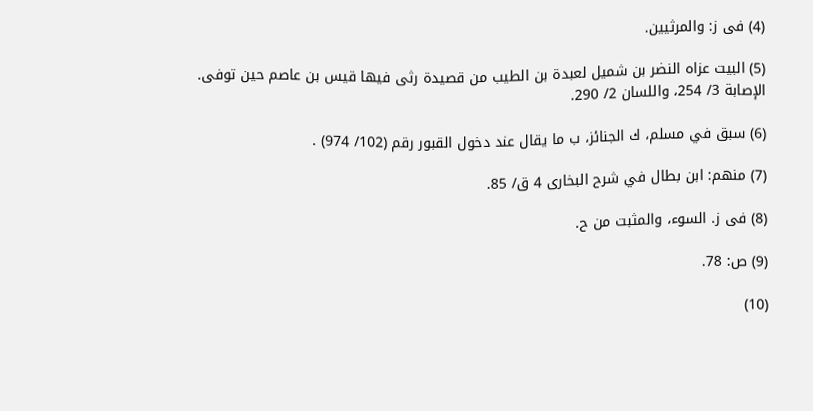(4) فى ز: والمرثيين.

(5) البيت عزاه النضر بن شميل لعبدة بن الطيب من قصيدة رثى فيها قيس بن عاصم حين توفى. الإصابة 3/ 254، واللسان 2/ 290.

(6) سبق في مسلم، ك الجنائز، ب ما يقال عند دخول القبور رقم (102/ 974) .

(7) منهم: ابن بطال في شرح البخارى 4 ق/ 85.

(8) فى ز. السوء، والمثبت من ح.

(9) ص: 78.

(10)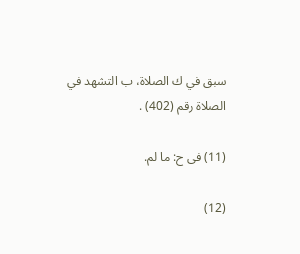سبق في ك الصلاة، ب التشهد في الصلاة رقم (402) .

(11) فى ح: ما لم.

(12)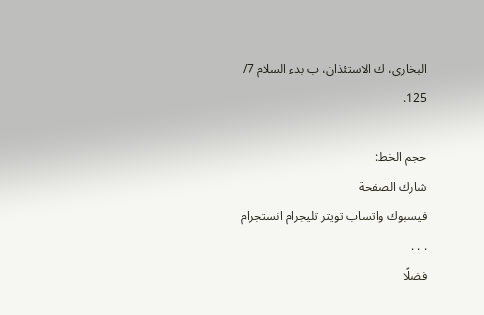البخارى، ك الاستئذان، ب بدء السلام 7/ 125.

حجم الخط:
شارك الصفحة
فيسبوك واتساب تويتر تليجرام انستجرام
. . .
فضلًا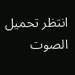انتظر تحميل الصوت